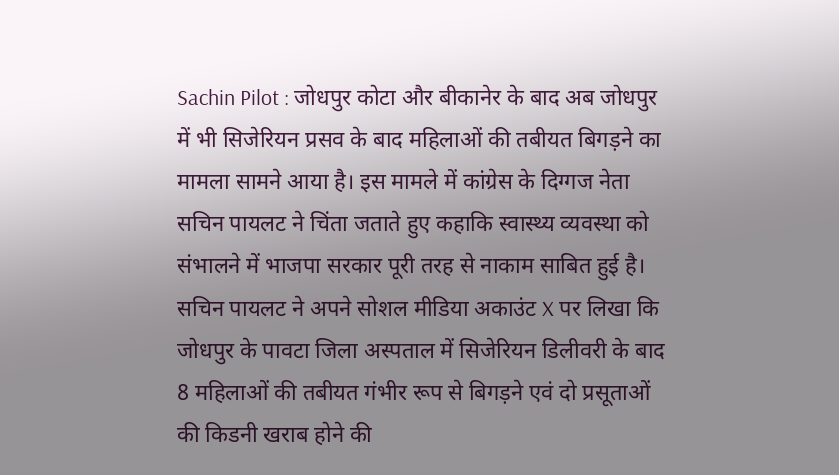Sachin Pilot : जोधपुर कोटा और बीकानेर के बाद अब जोधपुर में भी सिजेरियन प्रसव के बाद महिलाओं की तबीयत बिगड़ने का मामला सामने आया है। इस मामले में कांग्रेस के दिग्गज नेता सचिन पायलट ने चिंता जताते हुए कहाकि स्वास्थ्य व्यवस्था को संभालने में भाजपा सरकार पूरी तरह से नाकाम साबित हुई है। सचिन पायलट ने अपने सोशल मीडिया अकाउंट X पर लिखा कि जोधपुर के पावटा जिला अस्पताल में सिजेरियन डिलीवरी के बाद 8 महिलाओं की तबीयत गंभीर रूप से बिगड़ने एवं दो प्रसूताओं की किडनी खराब होने की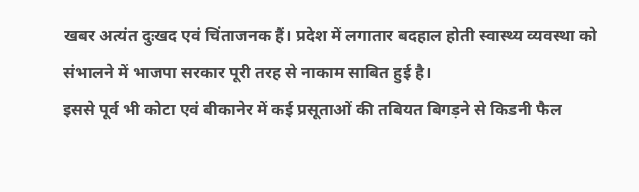खबर अत्यंत दुःखद एवं चिंताजनक हैं। प्रदेश में लगातार बदहाल होती स्वास्थ्य व्यवस्था को संभालने में भाजपा सरकार पूरी तरह से नाकाम साबित हुई है।
इससे पूर्व भी कोटा एवं बीकानेर में कई प्रसूताओं की तबियत बिगड़ने से किडनी फैल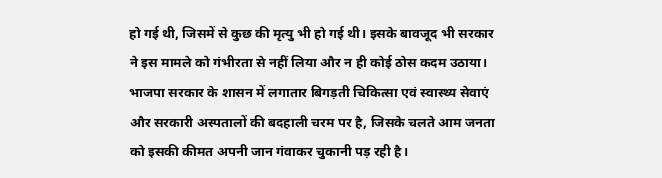हो गई थी, जिसमें से कुछ की मृत्यु भी हो गई थी। इसके बावजूद भी सरकार ने इस मामले को गंभीरता से नहीं लिया और न ही कोई ठोस कदम उठाया। भाजपा सरकार के शासन में लगातार बिगड़ती चिकित्सा एवं स्वास्थ्य सेवाएं और सरकारी अस्पतालों की बदहाली चरम पर है, जिसके चलते आम जनता को इसकी कीमत अपनी जान गंवाकर चुकानी पड़ रही है।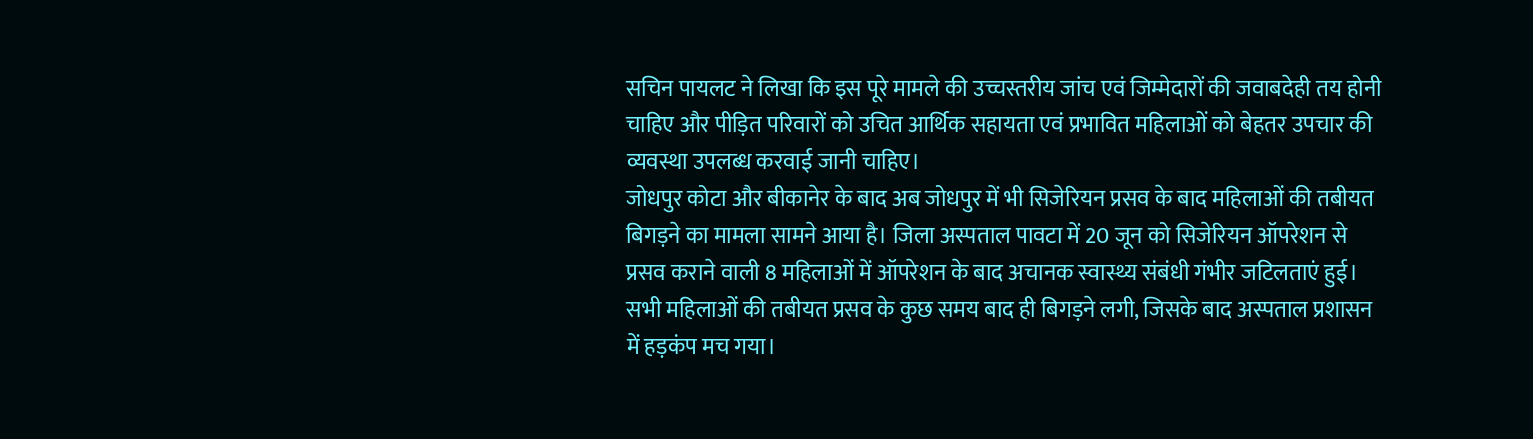सचिन पायलट ने लिखा कि इस पूरे मामले की उच्चस्तरीय जांच एवं जिम्मेदारों की जवाबदेही तय होनी चाहिए और पीड़ित परिवारों को उचित आर्थिक सहायता एवं प्रभावित महिलाओं को बेहतर उपचार की व्यवस्था उपलब्ध करवाई जानी चाहिए।
जोधपुर कोटा और बीकानेर के बाद अब जोधपुर में भी सिजेरियन प्रसव के बाद महिलाओं की तबीयत बिगड़ने का मामला सामने आया है। जिला अस्पताल पावटा में 20 जून को सिजेरियन ऑपरेशन से प्रसव कराने वाली 8 महिलाओं में ऑपरेशन के बाद अचानक स्वास्थ्य संबंधी गंभीर जटिलताएं हुई। सभी महिलाओं की तबीयत प्रसव के कुछ समय बाद ही बिगड़ने लगी, जिसके बाद अस्पताल प्रशासन में हड़कंप मच गया।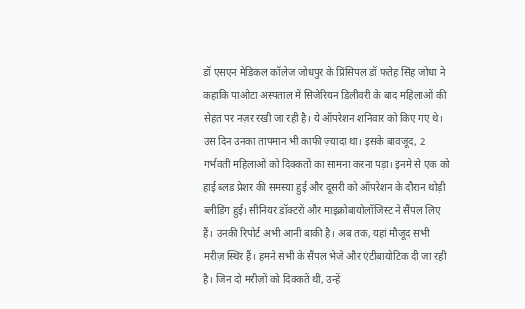डॉ एसएन मेडिकल कॉलेज जोधपुर के प्रिंसिपल डॉ फतेह सिंह जोधा ने कहाकि पाओटा अस्पताल में सिजेरियन डिलीवरी के बाद महिलाओं की सेहत पर नज़र रखी जा रही है। ये ऑपरेशन शनिवार को किए गए थे। उस दिन उनका तापमान भी काफी ज़्यादा था। इसके बावजूद, 2 गर्भवती महिलाओं को दिक्कतों का सामना करना पड़ा। इनमे से एक को हाई ब्लड प्रेशर की समस्या हुई और दूसरी को ऑपरेशन के दौरान थोड़ी ब्लीडिंग हुई। सीनियर डॉक्टरों और माइक्रोबायोलॉजिस्ट ने सैंपल लिए हैं। उनकी रिपोर्ट अभी आनी बाकी है। अब तक, यहां मौजूद सभी मरीज़ स्थिर हैं। हमने सभी के सैंपल भेजे और एंटीबायोटिक दी जा रही है। जिन दो मरीज़ों को दिक्कतें थीं, उन्हें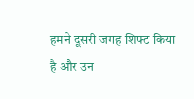हमने दूसरी जगह शिफ्ट किया है और उन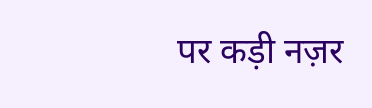पर कड़ी नज़र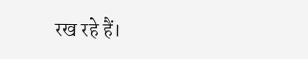रख रहे हैं।